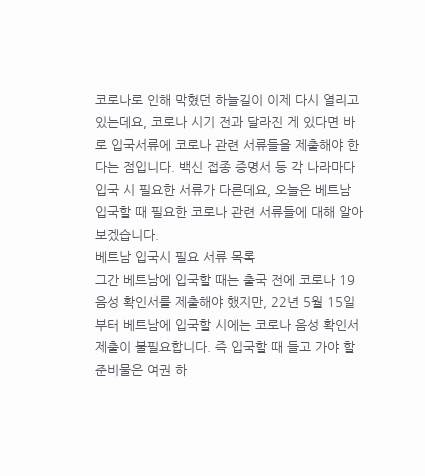코로나로 인해 막혔던 하늘길이 이제 다시 열리고 있는데요, 코로나 시기 전과 달라진 게 있다면 바로 입국서류에 코로나 관련 서류들을 제출해야 한다는 점입니다. 백신 접종 증명서 등 각 나라마다 입국 시 필요한 서류가 다른데요, 오늘은 베트남 입국할 때 필요한 코로나 관련 서류들에 대해 알아보겠습니다.
베트남 입국시 필요 서류 목록
그간 베트남에 입국할 때는 출국 전에 코로나 19 음성 확인서를 제출해야 했지만, 22년 5월 15일부터 베트남에 입국할 시에는 코로나 음성 확인서 제출이 불필요합니다. 즉 입국할 때 들고 가야 할 준비물은 여권 하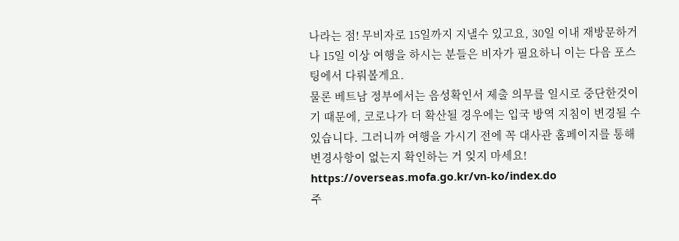나라는 점! 무비자로 15일까지 지낼수 있고요, 30일 이내 재방문하거나 15일 이상 여행을 하시는 분들은 비자가 필요하니 이는 다음 포스팅에서 다뤄볼게요.
물론 베트남 정부에서는 음성확인서 제출 의무를 일시로 중단한것이기 때문에, 코로나가 더 확산될 경우에는 입국 방역 지침이 변경될 수 있습니다. 그러니까 여행을 가시기 전에 꼭 대사관 홈페이지를 통해 변경사항이 없는지 확인하는 거 잊지 마세요!
https://overseas.mofa.go.kr/vn-ko/index.do
주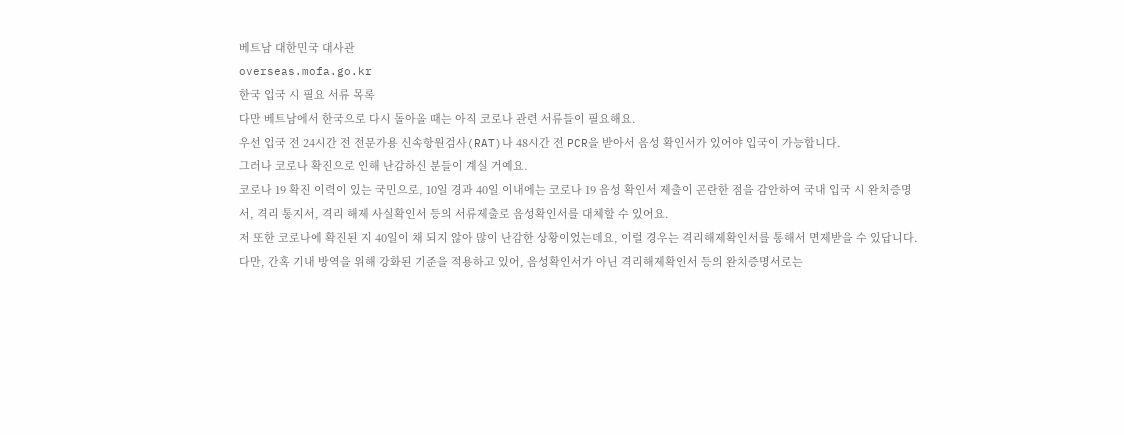베트남 대한민국 대사관
overseas.mofa.go.kr
한국 입국 시 필요 서류 목록
다만 베트남에서 한국으로 다시 돌아올 때는 아직 코로나 관련 서류들이 필요해요.
우선 입국 전 24시간 전 전문가용 신속항원검사(RAT)나 48시간 전 PCR을 받아서 음성 확인서가 있어야 입국이 가능합니다.
그러나 코로나 확진으로 인해 난감하신 분들이 계실 거예요.
코로나 19 확진 이력이 있는 국민으로, 10일 경과 40일 이내에는 코로나 19 음성 확인서 제출이 곤란한 점을 감안하여 국내 입국 시 완치증명서, 격리 통지서, 격리 해제 사실확인서 등의 서류제출로 음성확인서를 대체할 수 있어요.
저 또한 코로나에 확진된 지 40일이 채 되지 않아 많이 난감한 상황이었는데요, 이럴 경우는 격리해제확인서를 통해서 면제받을 수 있답니다.
다만, 간혹 기내 방역을 위해 강화된 기준을 적용하고 있어, 음성확인서가 아닌 격리해제확인서 등의 완치증명서로는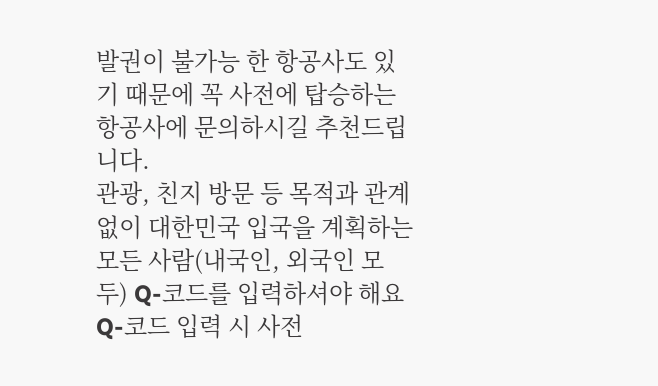발권이 불가능 한 항공사도 있기 때문에 꼭 사전에 탑승하는 항공사에 문의하시길 추천드립니다.
관광, 친지 방문 등 목적과 관계없이 대한민국 입국을 계획하는 모든 사람(내국인, 외국인 모두) Q-코드를 입력하셔야 해요
Q-코드 입력 시 사전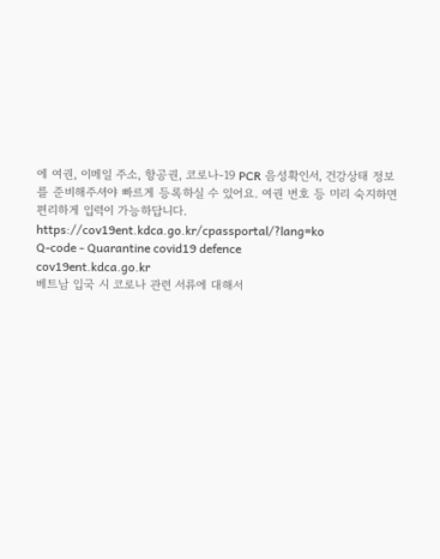에 여권, 이메일 주소, 항공권, 코로나-19 PCR 음성확인서, 건강상태 정보를 준비해주셔야 빠르게 등록하실 수 있어요. 여권 번호 등 미리 숙지하면 편리하게 입력이 가능하답니다.
https://cov19ent.kdca.go.kr/cpassportal/?lang=ko
Q-code - Quarantine covid19 defence
cov19ent.kdca.go.kr
베트남 입국 시 코로나 관련 서류에 대해서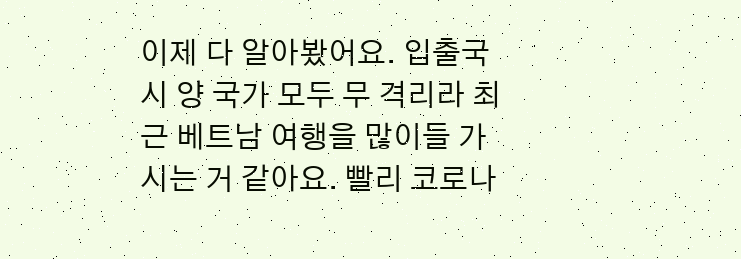이제 다 알아봤어요. 입출국 시 양 국가 모두 무 격리라 최근 베트남 여행을 많이들 가시는 거 같아요. 빨리 코로나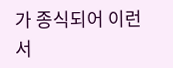가 종식되어 이런 서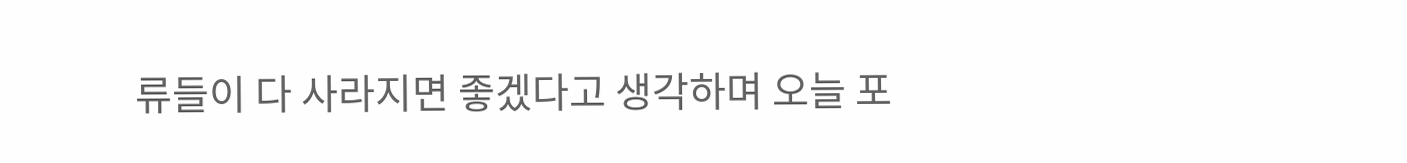류들이 다 사라지면 좋겠다고 생각하며 오늘 포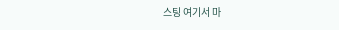스팅 여기서 마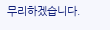무리하겠습니다.